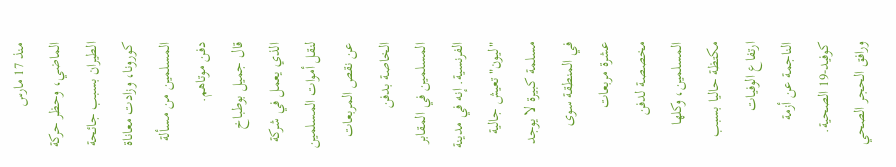منذ 17 مارس الماضي، وحظر حركة الطيران بسبب جائحة كورونا، وزادت معاناة المسلمين من مسألة دفن موتاهم.
قال جميل بوطباخ الذي يعمل في شركة لنقل أموات المسلمين عن نقص المربعات الخاصة بدفن المسلمين في المقابر الفرنسية. إنه في مدينة "ليون" تعيش جالية مسلمة كبيرة لا يوجد في المنطقة سوى عشرة مربعات مخصصة لدفن المسلمين، وكلها مكتظة حاليا بسبب ارتفاع الوفيات الناجمة عن أزمة كوفيد-19 الصحية.
ورافق الحجر الصحي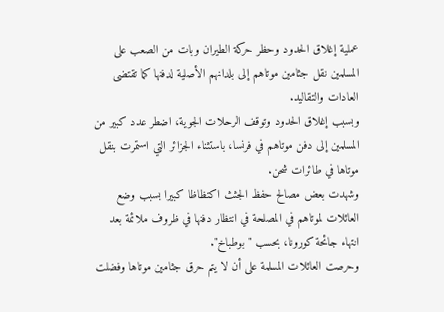عملية إغلاق الحدود وحظر حركة الطيران وبات من الصعب على المسلمين نقل جثامين موتاهم إلى بلدانهم الأصلية لدفنها كما تقتضى العادات والتقاليد.
وبسبب إغلاق الحدود وتوقف الرحلات الجوية، اضطر عدد كبير من المسلمين إلى دفن موتاهم في فرنسا، باستثناء الجزائر التي استمرت بنقل موتاها في طائرات شحن.
وشهدت بعض مصالح حفظ الجثث اكتظاظا كبيرا بسبب وضع العائلات لموتاهم في المصلحة في انتظار دفنها في ظروف ملائمة بعد انتهاء جائحة كورونا، بحسب "بوطباخ".
وحرصت العائلات المسلمة على أن لا يتم حرق جثامين موتاها وفضلت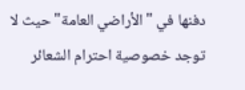دفنها في "الأراضي العامة" حيث لا توجد خصوصية احترام الشعائر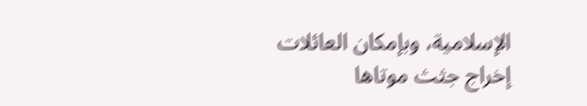الإسلامية، وبإمكان العائلات إخراج جثث موتاها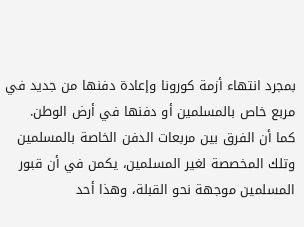بمجرد انتهاء أزمة كورونا وإعادة دفنها من جديد في مربع خاص بالمسلمين أو دفنها في أرض الوطن.
كما أن الفرق بين مربعات الدفن الخاصة بالمسلمين وتلك المخصصة لغير المسلمين، يكمن في أن قبور المسلمين موجهة نحو القبلة، وهذا أحد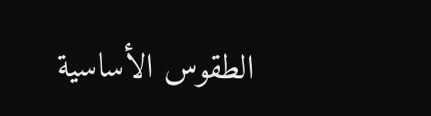الطقوس الأساسية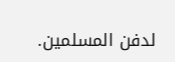لدفن المسلمين.